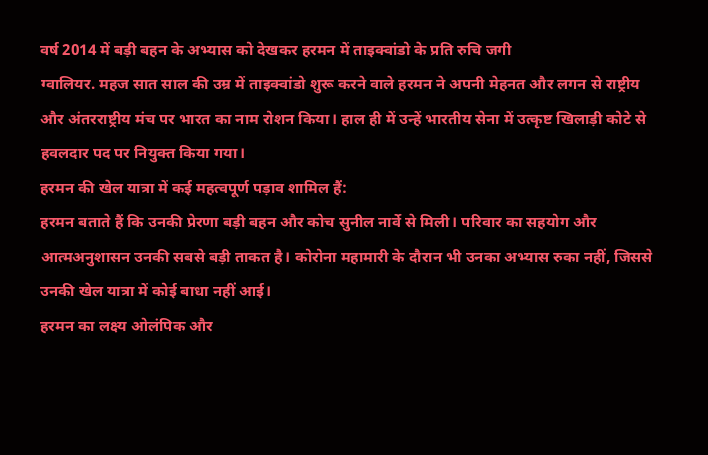वर्ष 2014 में बड़ी बहन के अभ्यास को देखकर हरमन में ताइक्वांडो के प्रति रुचि जगी
ग्वालियर. महज सात साल की उम्र में ताइक्वांडो शुरू करने वाले हरमन ने अपनी मेहनत और लगन से राष्ट्रीय और अंतरराष्ट्रीय मंच पर भारत का नाम रोशन किया। हाल ही में उन्हें भारतीय सेना में उत्कृष्ट खिलाड़ी कोटे से हवलदार पद पर नियुक्त किया गया।
हरमन की खेल यात्रा में कई महत्वपूर्ण पड़ाव शामिल हैं:
हरमन बताते हैं कि उनकी प्रेरणा बड़ी बहन और कोच सुनील नार्वे से मिली। परिवार का सहयोग और आत्मअनुशासन उनकी सबसे बड़ी ताकत है। कोरोना महामारी के दौरान भी उनका अभ्यास रुका नहीं, जिससे उनकी खेल यात्रा में कोई बाधा नहीं आई।
हरमन का लक्ष्य ओलंपिक और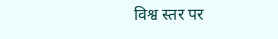विश्व स्तर पर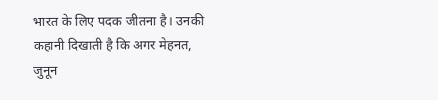भारत के लिए पदक जीतना है। उनकी कहानी दिखाती है कि अगर मेहनत, जुनून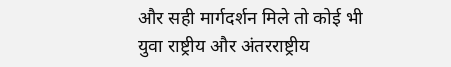और सही मार्गदर्शन मिले तो कोई भी युवा राष्ट्रीय और अंतरराष्ट्रीय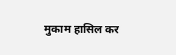मुकाम हासिल कर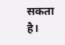सकता है।